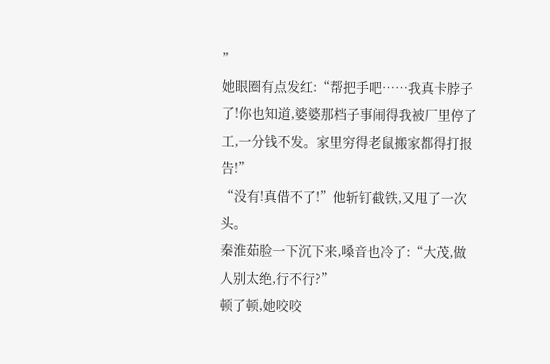”
她眼圈有点发红:“帮把手吧……我真卡脖子了!你也知道,婆婆那档子事闹得我被厂里停了工,一分钱不发。家里穷得老鼠搬家都得打报告!”
“没有!真借不了!”他斩钉截铁,又甩了一次头。
秦淮茹脸一下沉下来,嗓音也冷了:“大茂,做人别太绝,行不行?”
顿了顿,她咬咬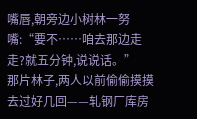嘴唇,朝旁边小树林一努嘴:“要不……咱去那边走走?就五分钟,说说话。”
那片林子,两人以前偷偷摸摸去过好几回——轧钢厂库房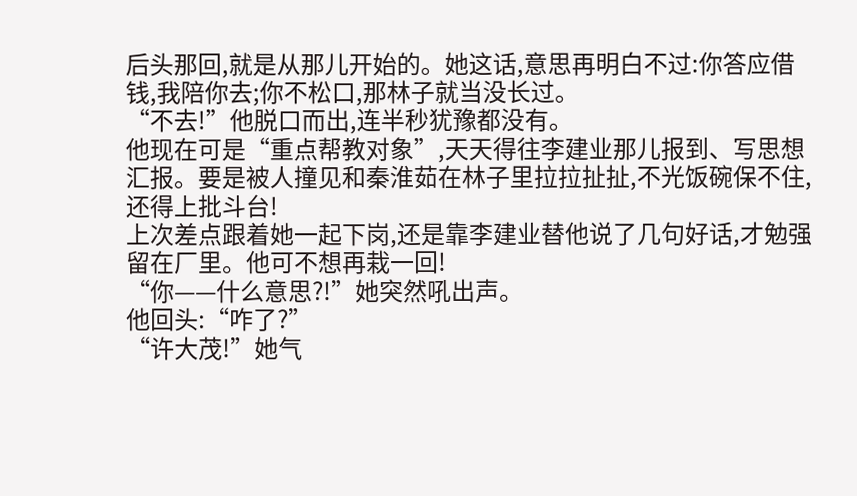后头那回,就是从那儿开始的。她这话,意思再明白不过:你答应借钱,我陪你去;你不松口,那林子就当没长过。
“不去!”他脱口而出,连半秒犹豫都没有。
他现在可是“重点帮教对象”,天天得往李建业那儿报到、写思想汇报。要是被人撞见和秦淮茹在林子里拉拉扯扯,不光饭碗保不住,还得上批斗台!
上次差点跟着她一起下岗,还是靠李建业替他说了几句好话,才勉强留在厂里。他可不想再栽一回!
“你——什么意思?!”她突然吼出声。
他回头:“咋了?”
“许大茂!”她气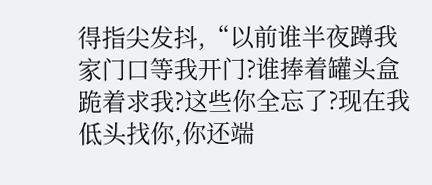得指尖发抖,“以前谁半夜蹲我家门口等我开门?谁捧着罐头盒跪着求我?这些你全忘了?现在我低头找你,你还端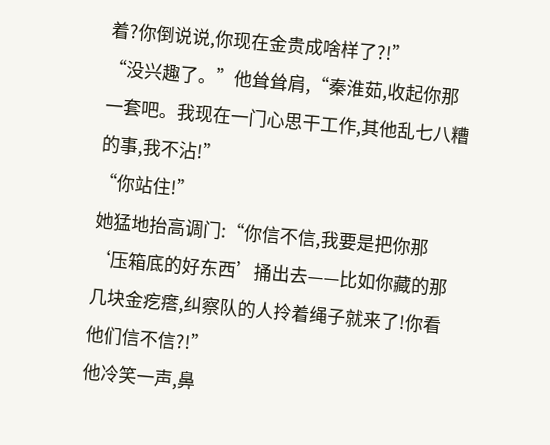着?你倒说说,你现在金贵成啥样了?!”
“没兴趣了。”他耸耸肩,“秦淮茹,收起你那一套吧。我现在一门心思干工作,其他乱七八糟的事,我不沾!”
“你站住!”
她猛地抬高调门:“你信不信,我要是把你那‘压箱底的好东西’捅出去——比如你藏的那几块金疙瘩,纠察队的人拎着绳子就来了!你看他们信不信?!”
他冷笑一声,鼻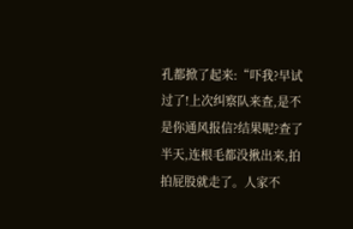孔都掀了起来:“吓我?早试过了!上次纠察队来查,是不是你通风报信?结果呢?查了半天,连根毛都没揪出来,拍拍屁股就走了。人家不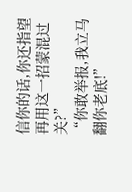信你的话,你还指望再用这一招蒙混过关?”
“你敢举报,我立马翻你老底!”